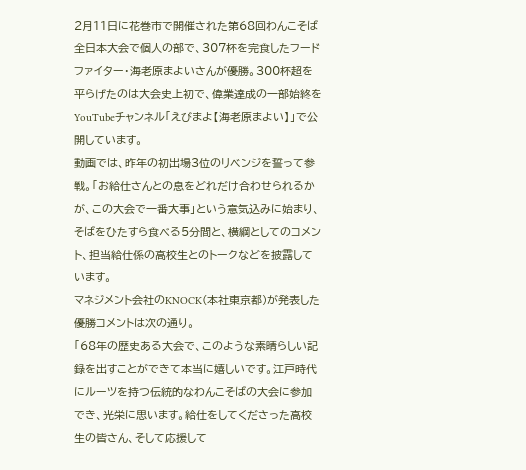2月11日に花巻市で開催された第68回わんこそば全日本大会で個人の部で、307杯を完食したフードファイター・海老原まよいさんが優勝。300杯超を平らげたのは大会史上初で、偉業達成の一部始終をYouTubeチャンネル「えびまよ【海老原まよい】」で公開しています。
動画では、昨年の初出場3位のリベンジを誓って参戦。「お給仕さんとの息をどれだけ合わせられるかが、この大会で一番大事」という意気込みに始まり、そばをひたすら食べる5分間と、横綱としてのコメント、担当給仕係の高校生とのトークなどを披露しています。
マネジメント会社のKNOCK(本社東京都)が発表した優勝コメントは次の通り。
「68年の歴史ある大会で、このような素晴らしい記録を出すことができて本当に嬉しいです。江戸時代にルーツを持つ伝統的なわんこそばの大会に参加でき、光栄に思います。給仕をしてくださった高校生の皆さん、そして応援して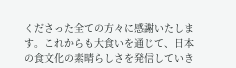くださった全ての方々に感謝いたします。これからも大食いを通じて、日本の食文化の素晴らしさを発信していき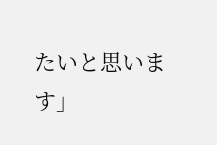たいと思います」